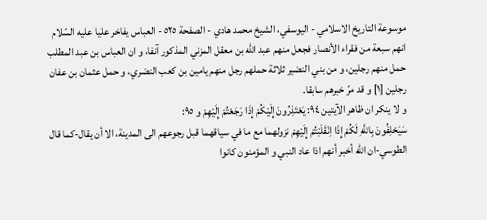موسوعة التاريخ الاسلامي - اليوسفي، الشيخ محمد هادي - الصفحة ٥٢٥ - العباس يفاخر عليا عليه السّلام
انهم سبعة من فقراء الأنصار فجعل منهم عبد اللّه بن معقل المزني المذكور آنفا، و ان العباس بن عبد المطلب حمل منهم رجلين، و من بني النضير ثلاثة حملهم رجل منهم يامين بن كعب النضري، و حمل عثمان بن عفان رجلين [١] و قد مرّ خبرهم سابقا.
و لا ينكر ان ظاهر الآيتين ٩٤: يَعْتَذِرُونَ إِلَيْكُمْ إِذَا رَجَعْتُمْ إِلَيْهِمْ و ٩٥:
سَيَحْلِفُونَ بِاللَّهِ لَكُمْ إِذَا اِنْقَلَبْتُمْ إِلَيْهِمْ نزولهما مع ما في سياقهما قبل رجوعهم الى المدينة، الا أن يقال-كما قال الطوسي-ان اللّه أخبر أنهم اذا عاد النبي و المؤمنون كانوا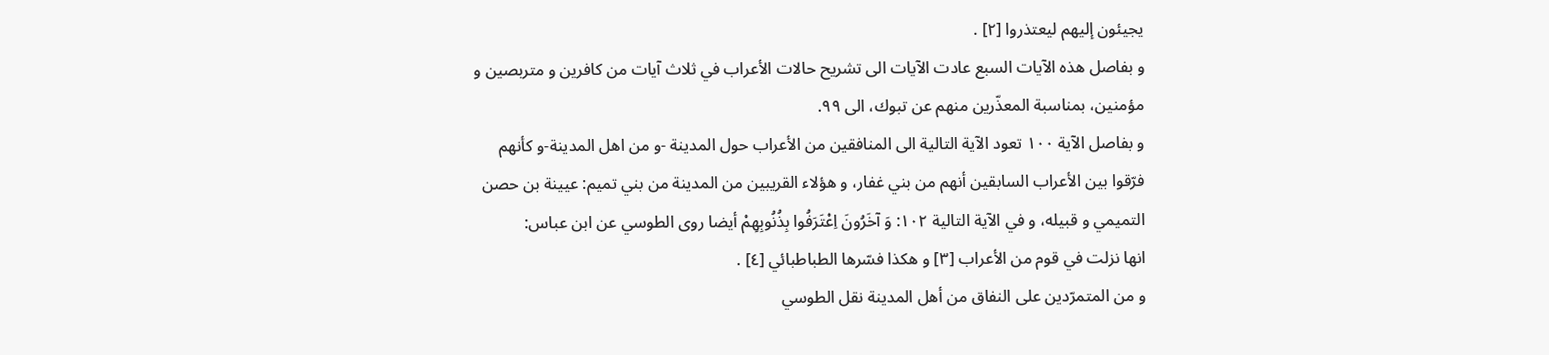يجيئون إليهم ليعتذروا [٢] .
و بفاصل هذه الآيات السبع عادت الآيات الى تشريح حالات الأعراب في ثلاث آيات من كافرين و متربصين و مؤمنين، بمناسبة المعذّرين منهم عن تبوك، الى ٩٩.
و بفاصل الآية ١٠٠ تعود الآية التالية الى المنافقين من الأعراب حول المدينة -و من اهل المدينة-و كأنهم فرّقوا بين الأعراب السابقين أنهم من بني غفار، و هؤلاء القريبين من المدينة من بني تميم: عيينة بن حصن التميمي و قبيله، و في الآية التالية ١٠٢: وَ آخَرُونَ اِعْتَرَفُوا بِذُنُوبِهِمْ أيضا روى الطوسي عن ابن عباس:
انها نزلت في قوم من الأعراب [٣] و هكذا فسّرها الطباطبائي [٤] .
و من المتمرّدين على النفاق من أهل المدينة نقل الطوسي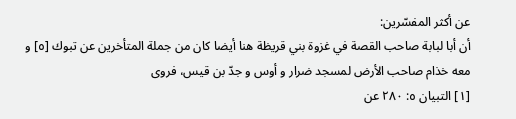عن أكثر المفسّرين:
أن أبا لبابة صاحب القصة في غزوة بني قريظة هنا أيضا كان من جملة المتأخرين عن تبوك [٥] و معه خذام صاحب الأرض لمسجد ضرار و أوس و جدّ بن قيس، فروى
[١] التبيان ٥: ٢٨٠ عن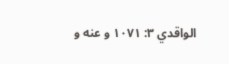الواقدي ٣: ١٠٧١ و عنه و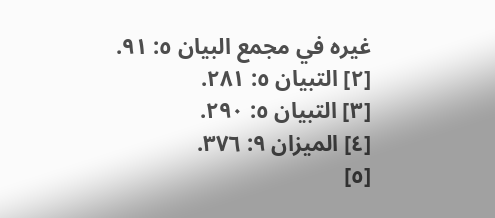غيره في مجمع البيان ٥: ٩١.
[٢] التبيان ٥: ٢٨١.
[٣] التبيان ٥: ٢٩٠.
[٤] الميزان ٩: ٣٧٦.
[٥]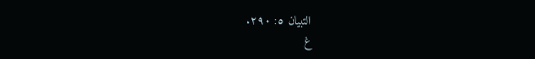التبيان ٥: ٢٩٠.
غ